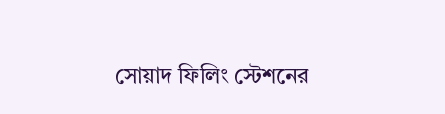সোয়াদ ফিলিং স্টেশনের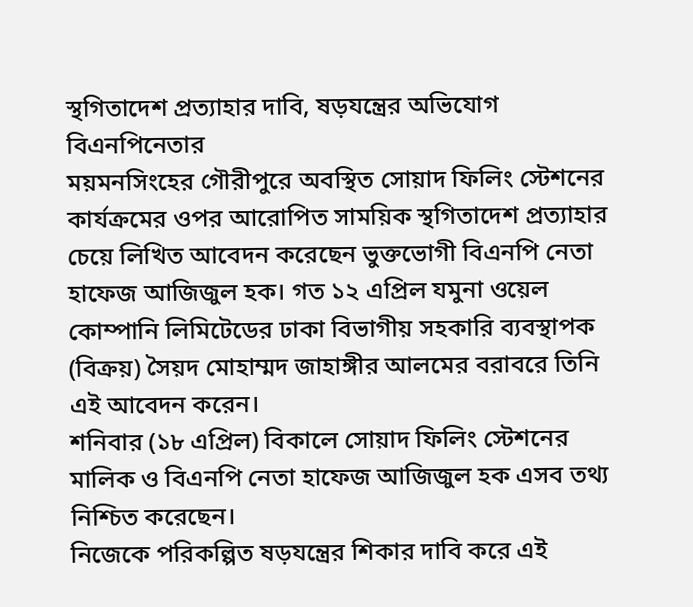স্থগিতাদেশ প্রত্যাহার দাবি, ষড়যন্ত্রের অভিযোগ বিএনপিনেতার
ময়মনসিংহের গৌরীপুরে অবস্থিত সোয়াদ ফিলিং স্টেশনের কার্যক্রমের ওপর আরোপিত সাময়িক স্থগিতাদেশ প্রত্যাহার চেয়ে লিখিত আবেদন করেছেন ভুক্তভোগী বিএনপি নেতা হাফেজ আজিজুল হক। গত ১২ এপ্রিল যমুনা ওয়েল কোম্পানি লিমিটেডের ঢাকা বিভাগীয় সহকারি ব্যবস্থাপক (বিক্রয়) সৈয়দ মোহাম্মদ জাহাঙ্গীর আলমের বরাবরে তিনি এই আবেদন করেন।
শনিবার (১৮ এপ্রিল) বিকালে সোয়াদ ফিলিং স্টেশনের মালিক ও বিএনপি নেতা হাফেজ আজিজুল হক এসব তথ্য নিশ্চিত করেছেন।
নিজেকে পরিকল্পিত ষড়যন্ত্রের শিকার দাবি করে এই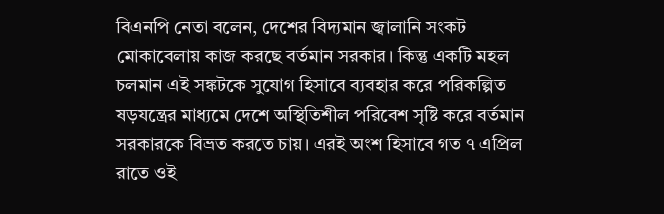বিএনপি নেতা বলেন, দেশের বিদ্যমান জ্বালানি সংকট মোকাবেলায় কাজ করছে বর্তমান সরকার। কিন্তু একটি মহল চলমান এই সঙ্কটকে সুযোগ হিসাবে ব্যবহার করে পরিকল্পিত ষড়যন্ত্রের মাধ্যমে দেশে অস্থিতিশীল পরিবেশ সৃষ্টি করে বর্তমান সরকারকে বিভ্রত করতে চায়। এরই অংশ হিসাবে গত ৭ এপ্রিল রাতে ওই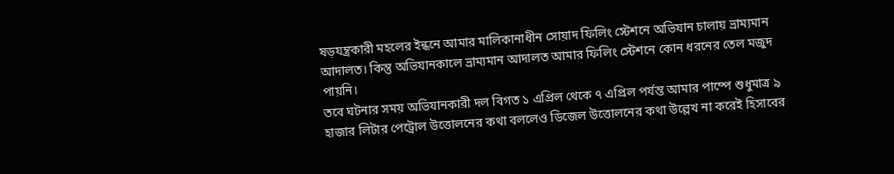ষড়যন্ত্রকারী মহলের ইন্ধনে আমার মালিকানাধীন সোয়াদ ফিলিং স্টেশনে অভিযান চালায় ভ্রাম্যমান আদালত। কিন্তু অভিযানকালে ভ্রাম্যমান আদালত আমার ফিলিং স্টেশনে কোন ধরনের তেল মজুদ পায়নি।
তবে ঘটনার সময় অভিযানকারী দল বিগত ১ এপ্রিল থেকে ৭ এপ্রিল পর্যন্ত আমার পাম্পে শুধুমাত্র ৯ হাজার লিটার পেট্রোল উত্তোলনের কথা বললেও ডিজেল উত্তোলনের কথা উল্লেখ না করেই হিসাবের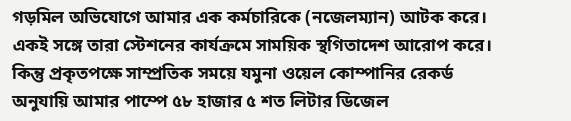গড়মিল অভিযোগে আমার এক কর্মচারিকে (নজেলম্যান) আটক করে। একই সঙ্গে তারা স্টেশনের কার্যক্রমে সাময়িক স্থগিতাদেশ আরোপ করে।
কিন্তু প্রকৃতপক্ষে সাম্প্রতিক সময়ে যমুনা ওয়েল কোম্পানির রেকর্ড অনুযায়ি আমার পাম্পে ৫৮ হাজার ৫ শত লিটার ডিজেল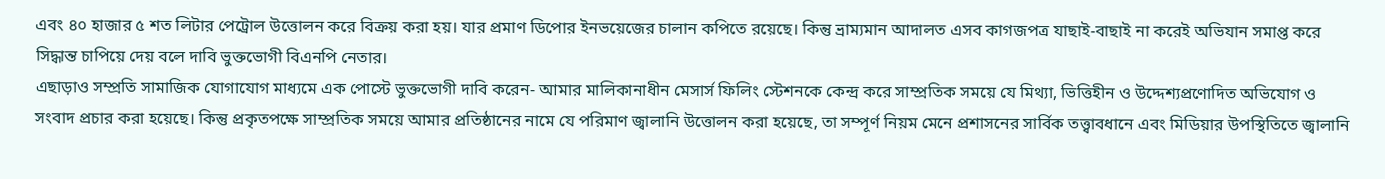এবং ৪০ হাজার ৫ শত লিটার পেট্রোল উত্তোলন করে বিক্রয় করা হয়। যার প্রমাণ ডিপোর ইনভয়েজের চালান কপিতে রয়েছে। কিন্তু ভ্রাম্যমান আদালত এসব কাগজপত্র যাছাই-বাছাই না করেই অভিযান সমাপ্ত করে সিদ্ধান্ত চাপিয়ে দেয় বলে দাবি ভুক্তভোগী বিএনপি নেতার।
এছাড়াও সম্প্রতি সামাজিক যোগাযোগ মাধ্যমে এক পোস্টে ভুক্তভোগী দাবি করেন- আমার মালিকানাধীন মেসার্স ফিলিং স্টেশনকে কেন্দ্র করে সাম্প্রতিক সময়ে যে মিথ্যা, ভিত্তিহীন ও উদ্দেশ্যপ্রণোদিত অভিযোগ ও সংবাদ প্রচার করা হয়েছে। কিন্তু প্রকৃতপক্ষে সাম্প্রতিক সময়ে আমার প্রতিষ্ঠানের নামে যে পরিমাণ জ্বালানি উত্তোলন করা হয়েছে, তা সম্পূর্ণ নিয়ম মেনে প্রশাসনের সার্বিক তত্ত্বাবধানে এবং মিডিয়ার উপস্থিতিতে জ্বালানি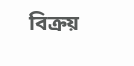বিক্রয়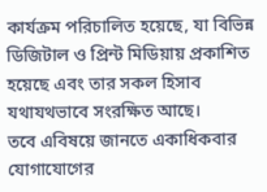কার্যক্রম পরিচালিত হয়েছে, যা বিভিন্ন ডিজিটাল ও প্রিন্ট মিডিয়ায় প্রকাশিত হয়েছে এবং তার সকল হিসাব যথাযথভাবে সংরক্ষিত আছে।
তবে এবিষয়ে জানতে একাধিকবার যোগাযোগের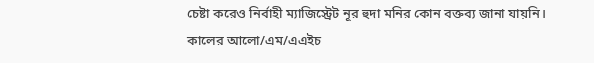চেষ্টা করেও নির্বাহী ম্যাজিস্ট্রেট নূর হুদা মনির কোন বক্তব্য জানা যায়নি।
কালের আলো/এম/এএইচ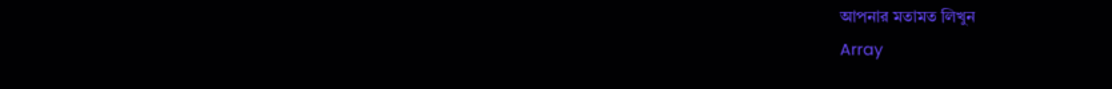আপনার মতামত লিখুন
Array